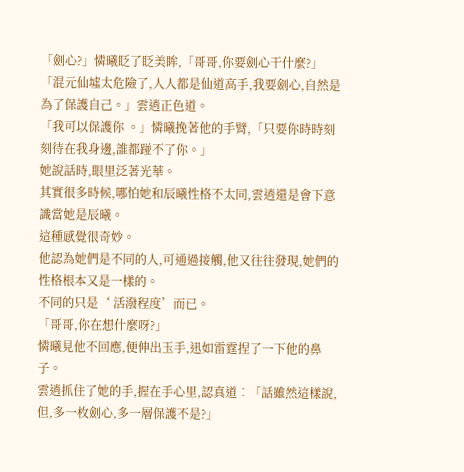「劍心?」憐曦眨了眨美眸,「哥哥,你要劍心干什麼?」
「混元仙墟太危險了,人人都是仙道高手,我要劍心,自然是為了保護自己。」雲逍正色道。
「我可以保護你 。」憐曦挽著他的手臂,「只要你時時刻刻待在我身邊,誰都踫不了你。」
她說話時,眼里泛著光華。
其實很多時候,哪怕她和辰曦性格不太同,雲逍還是會下意識當她是辰曦。
這種感覺很奇妙。
他認為她們是不同的人,可通過接觸,他又往往發現,她們的性格根本又是一樣的。
不同的只是‘ 活潑程度’而已。
「哥哥,你在想什麼呀?」
憐曦見他不回應,便伸出玉手,迅如雷霆捏了一下他的鼻子。
雲逍抓住了她的手,握在手心里,認真道︰「話雖然這樣說,但,多一枚劍心,多一層保護不是?」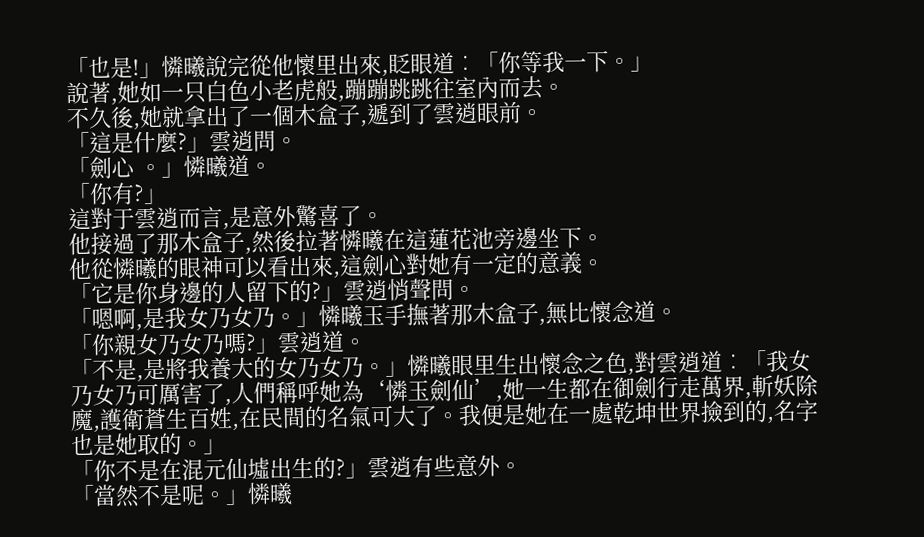「也是!」憐曦說完從他懷里出來,眨眼道︰「你等我一下。」
說著,她如一只白色小老虎般,蹦蹦跳跳往室內而去。
不久後,她就拿出了一個木盒子,遞到了雲逍眼前。
「這是什麼?」雲逍問。
「劍心 。」憐曦道。
「你有?」
這對于雲逍而言,是意外驚喜了。
他接過了那木盒子,然後拉著憐曦在這蓮花池旁邊坐下。
他從憐曦的眼神可以看出來,這劍心對她有一定的意義。
「它是你身邊的人留下的?」雲逍悄聲問。
「嗯啊,是我女乃女乃。」憐曦玉手撫著那木盒子,無比懷念道。
「你親女乃女乃嗎?」雲逍道。
「不是,是將我養大的女乃女乃。」憐曦眼里生出懷念之色,對雲逍道︰「我女乃女乃可厲害了,人們稱呼她為‘憐玉劍仙’,她一生都在御劍行走萬界,斬妖除魔,護衛蒼生百姓,在民間的名氣可大了。我便是她在一處乾坤世界撿到的,名字也是她取的。」
「你不是在混元仙墟出生的?」雲逍有些意外。
「當然不是呢。」憐曦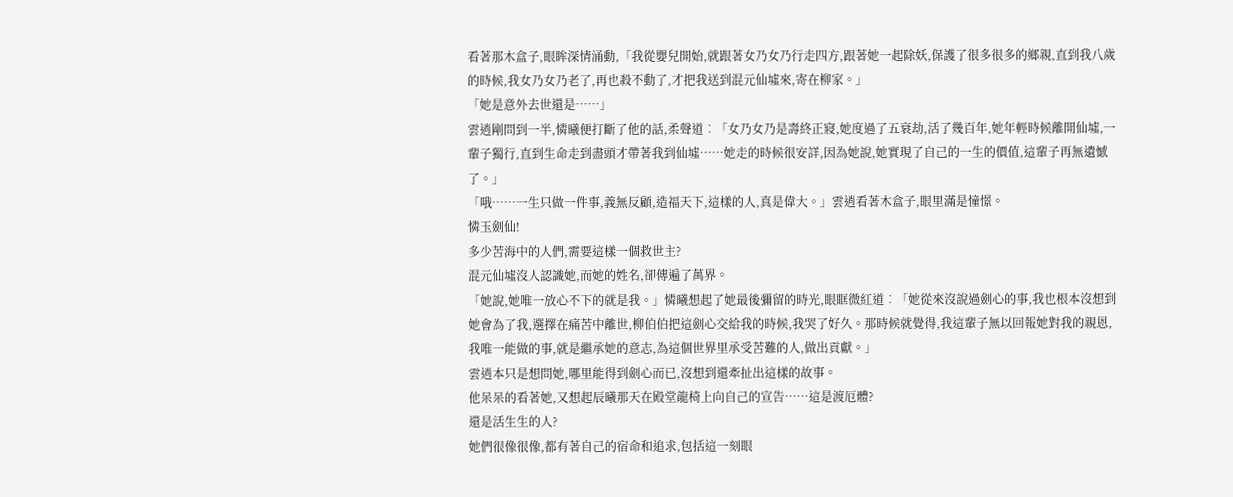看著那木盒子,眼眸深情涌動,「我從嬰兒開始,就跟著女乃女乃行走四方,跟著她一起除妖,保護了很多很多的鄉親,直到我八歲的時候,我女乃女乃老了,再也殺不動了,才把我送到混元仙墟來,寄在柳家。」
「她是意外去世還是……」
雲逍剛問到一半,憐曦便打斷了他的話,柔聲道︰「女乃女乃是壽終正寢,她度過了五衰劫,活了幾百年,她年輕時候離開仙墟,一輩子獨行,直到生命走到盡頭才帶著我到仙墟……她走的時候很安詳,因為她說,她實現了自己的一生的價值,這輩子再無遺憾了。」
「哦……一生只做一件事,義無反顧,造福天下,這樣的人,真是偉大。」雲逍看著木盒子,眼里滿是憧憬。
憐玉劍仙!
多少苦海中的人們,需要這樣一個救世主?
混元仙墟沒人認識她,而她的姓名,卻傳遍了萬界。
「她說,她唯一放心不下的就是我。」憐曦想起了她最後彌留的時光,眼眶微紅道︰「她從來沒說過劍心的事,我也根本沒想到她會為了我,選擇在痛苦中離世,柳伯伯把這劍心交給我的時候,我哭了好久。那時候就覺得,我這輩子無以回報她對我的親恩,我唯一能做的事,就是繼承她的意志,為這個世界里承受苦難的人,做出貢獻。」
雲逍本只是想問她,哪里能得到劍心而已,沒想到還牽扯出這樣的故事。
他呆呆的看著她,又想起辰曦那天在殿堂龍椅上向自己的宣告……這是渡厄體?
還是活生生的人?
她們很像很像,都有著自己的宿命和追求,包括這一刻眼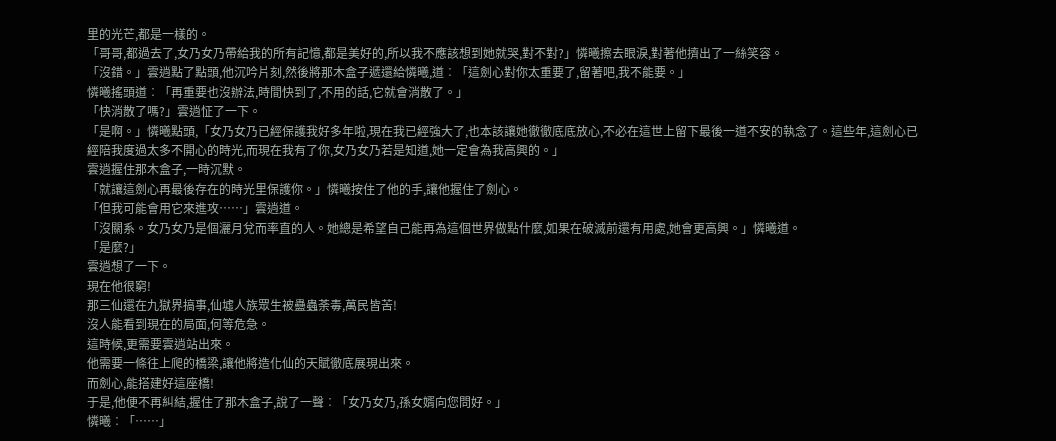里的光芒,都是一樣的。
「哥哥,都過去了,女乃女乃帶給我的所有記憶,都是美好的,所以我不應該想到她就哭,對不對?」憐曦擦去眼淚,對著他擠出了一絲笑容。
「沒錯。」雲逍點了點頭,他沉吟片刻,然後將那木盒子遞還給憐曦,道︰「這劍心對你太重要了,留著吧,我不能要。」
憐曦搖頭道︰「再重要也沒辦法,時間快到了,不用的話,它就會消散了。」
「快消散了嗎?」雲逍怔了一下。
「是啊。」憐曦點頭,「女乃女乃已經保護我好多年啦,現在我已經強大了,也本該讓她徹徹底底放心,不必在這世上留下最後一道不安的執念了。這些年,這劍心已經陪我度過太多不開心的時光,而現在我有了你,女乃女乃若是知道,她一定會為我高興的。」
雲逍握住那木盒子,一時沉默。
「就讓這劍心再最後存在的時光里保護你。」憐曦按住了他的手,讓他握住了劍心。
「但我可能會用它來進攻……」雲逍道。
「沒關系。女乃女乃是個灑月兌而率直的人。她總是希望自己能再為這個世界做點什麼,如果在破滅前還有用處,她會更高興。」憐曦道。
「是麼?」
雲逍想了一下。
現在他很窮!
那三仙還在九獄界搞事,仙墟人族眾生被蠱蟲荼毒,萬民皆苦!
沒人能看到現在的局面,何等危急。
這時候,更需要雲逍站出來。
他需要一條往上爬的橋梁,讓他將造化仙的天賦徹底展現出來。
而劍心,能搭建好這座橋!
于是,他便不再糾結,握住了那木盒子,說了一聲︰「女乃女乃,孫女婿向您問好。」
憐曦︰「……」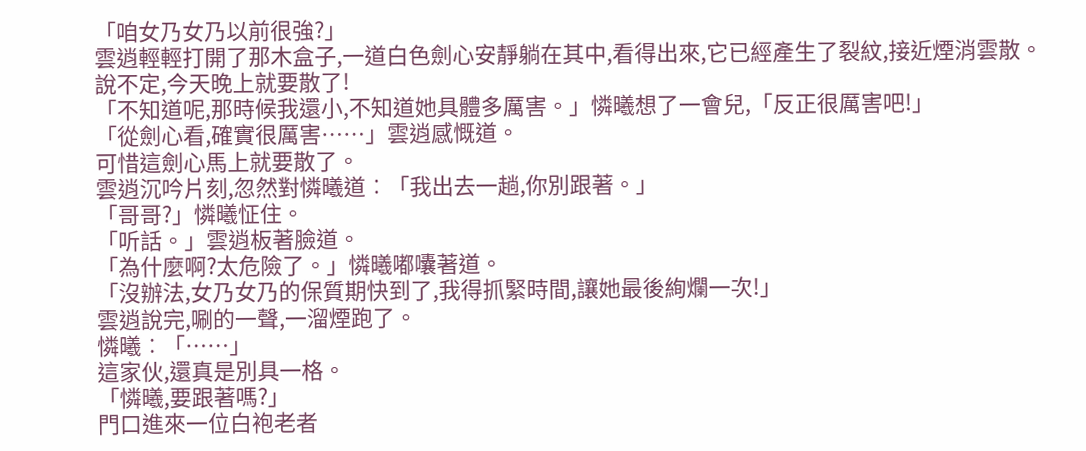「咱女乃女乃以前很強?」
雲逍輕輕打開了那木盒子,一道白色劍心安靜躺在其中,看得出來,它已經產生了裂紋,接近煙消雲散。
說不定,今天晚上就要散了!
「不知道呢,那時候我還小,不知道她具體多厲害。」憐曦想了一會兒,「反正很厲害吧!」
「從劍心看,確實很厲害……」雲逍感慨道。
可惜這劍心馬上就要散了。
雲逍沉吟片刻,忽然對憐曦道︰「我出去一趟,你別跟著。」
「哥哥?」憐曦怔住。
「听話。」雲逍板著臉道。
「為什麼啊?太危險了。」憐曦嘟囔著道。
「沒辦法,女乃女乃的保質期快到了,我得抓緊時間,讓她最後絢爛一次!」
雲逍說完,唰的一聲,一溜煙跑了。
憐曦︰「……」
這家伙,還真是別具一格。
「憐曦,要跟著嗎?」
門口進來一位白袍老者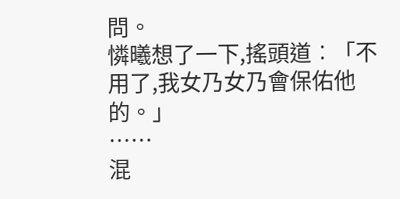問。
憐曦想了一下,搖頭道︰「不用了,我女乃女乃會保佑他的。」
……
混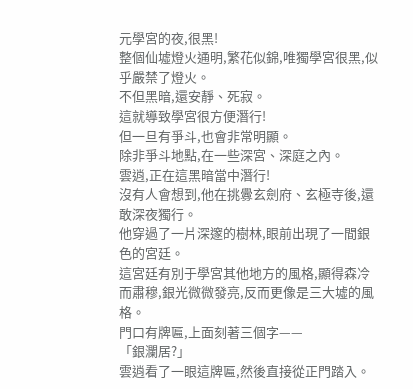元學宮的夜,很黑!
整個仙墟燈火通明,繁花似錦,唯獨學宮很黑,似乎嚴禁了燈火。
不但黑暗,還安靜、死寂。
這就導致學宮很方便潛行!
但一旦有爭斗,也會非常明顯。
除非爭斗地點,在一些深宮、深庭之內。
雲逍,正在這黑暗當中潛行!
沒有人會想到,他在挑釁玄劍府、玄極寺後,還敢深夜獨行。
他穿過了一片深邃的樹林,眼前出現了一間銀色的宮廷。
這宮廷有別于學宮其他地方的風格,顯得森冷而肅穆,銀光微微發亮,反而更像是三大墟的風格。
門口有牌匾,上面刻著三個字——
「銀瀾居?」
雲逍看了一眼這牌匾,然後直接從正門踏入。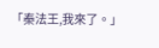「秦法王,我來了。」